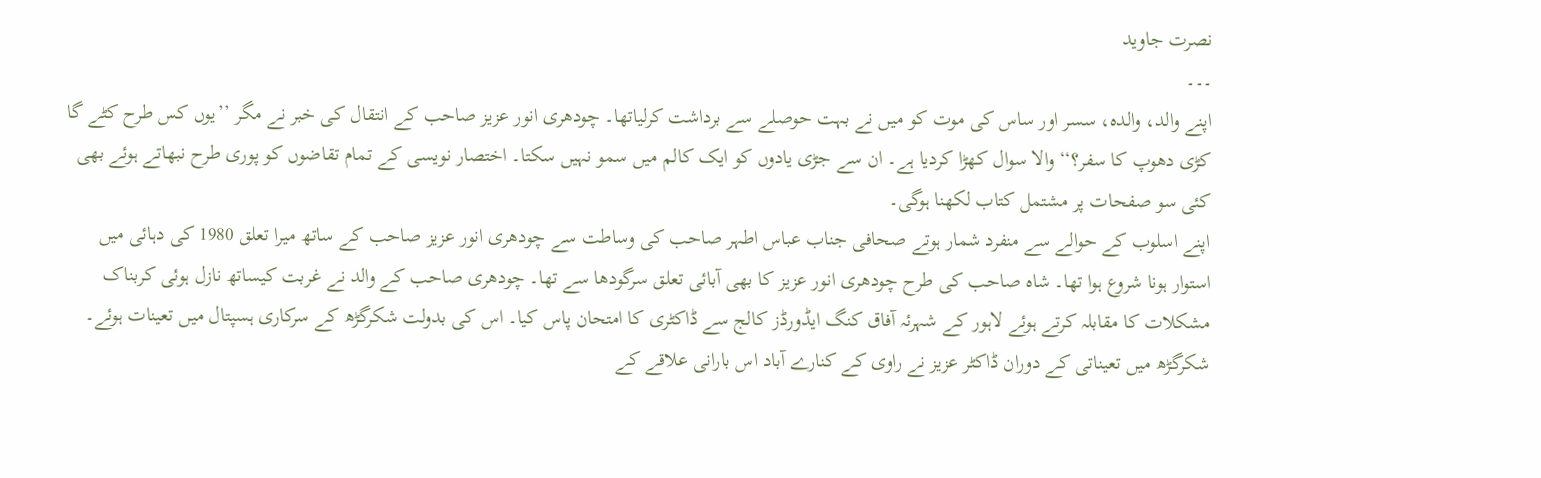نصرت جاوید
۔۔۔
اپنے والد، والدہ، سسر اور ساس کی موت کو میں نے بہت حوصلے سے برداشت کرلیاتھا۔ چودھری انور عزیز صاحب کے انتقال کی خبر نے مگر ’’یوں کس طرح کٹے گا کڑی دھوپ کا سفر؟‘‘ والا سوال کھڑا کردیا ہے۔ ان سے جڑی یادوں کو ایک کالم میں سمو نہیں سکتا۔ اختصار نویسی کے تمام تقاضوں کو پوری طرح نبھاتے ہوئے بھی کئی سو صفحات پر مشتمل کتاب لکھنا ہوگی۔
اپنے اسلوب کے حوالے سے منفرد شمار ہوتے صحافی جناب عباس اطہر صاحب کی وساطت سے چودھری انور عزیز صاحب کے ساتھ میرا تعلق 1980 کی دہائی میں استوار ہونا شروع ہوا تھا۔ شاہ صاحب کی طرح چودھری انور عزیز کا بھی آبائی تعلق سرگودھا سے تھا۔ چودھری صاحب کے والد نے غربت کیساتھ نازل ہوئی کربناک مشکلات کا مقابلہ کرتے ہوئے لاہور کے شہرئہ آفاق کنگ ایڈورڈز کالج سے ڈاکٹری کا امتحان پاس کیا۔ اس کی بدولت شکرگڑھ کے سرکاری ہسپتال میں تعینات ہوئے۔
شکرگڑھ میں تعیناتی کے دوران ڈاکٹر عزیز نے راوی کے کنارے آباد اس بارانی علاقے کے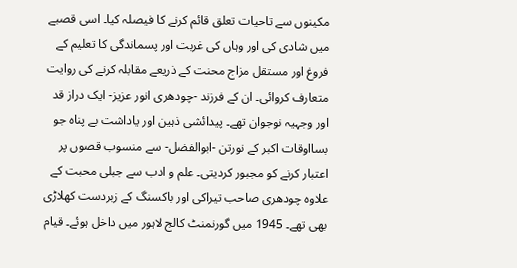مکینوں سے تاحیات تعلق قائم کرنے کا فیصلہ کیا۔ اسی قصبے میں شادی کی اور وہاں کی غربت اور پسماندگی کا تعلیم کے فروغ اور مستقل مزاج محنت کے ذریعے مقابلہ کرنے کی روایت متعارف کروائی۔ ان کے فرزند -چودھری انور عزیز- ایک دراز قد اور وجہیہ نوجوان تھے۔ پیدائشی ذہین اور یاداشت بے پناہ جو بسااوقات اکبر کے نورتن -ابوالفضل- سے منسوب قصوں پر اعتبار کرنے کو مجبور کردیتی۔ علم و ادب سے جبلی محبت کے علاوہ چودھری صاحب تیراکی اور باکسنگ کے زبردست کھلاڑی بھی تھے۔ 1945 میں گورنمنٹ کالج لاہور میں داخل ہوئے۔ قیام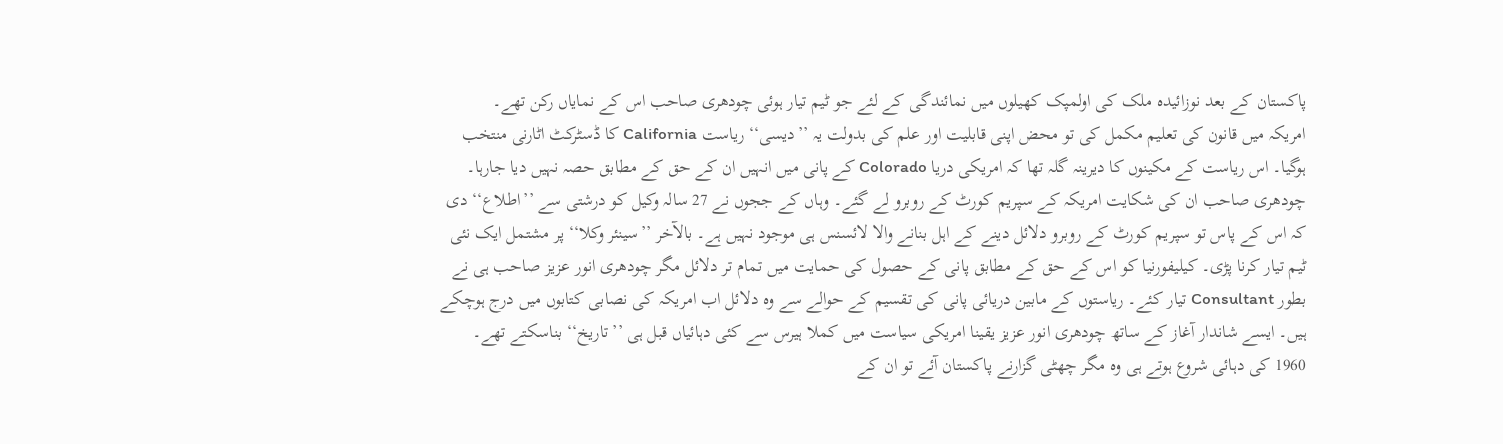پاکستان کے بعد نوزائیدہ ملک کی اولمپک کھیلوں میں نمائندگی کے لئے جو ٹیم تیار ہوئی چودھری صاحب اس کے نمایاں رکن تھے۔
امریکہ میں قانون کی تعلیم مکمل کی تو محض اپنی قابلیت اور علم کی بدولت یہ ’’دیسی‘‘ ریاست California کا ڈسٹرکٹ اٹارنی منتخب ہوگیا۔ اس ریاست کے مکینوں کا دیرینہ گلہ تھا کہ امریکی دریا Colorado کے پانی میں انہیں ان کے حق کے مطابق حصہ نہیں دیا جارہا۔ چودھری صاحب ان کی شکایت امریکہ کے سپریم کورٹ کے روبرو لے گئے۔ وہاں کے ججوں نے 27 سالہ وکیل کو درشتی سے ’’اطلاع‘‘ دی کہ اس کے پاس تو سپریم کورٹ کے روبرو دلائل دینے کے اہل بنانے والا لائسنس ہی موجود نہیں ہے۔ بالآخر ’’سینئر وکلا‘‘ پر مشتمل ایک نئی ٹیم تیار کرنا پڑی۔ کیلیفورنیا کو اس کے حق کے مطابق پانی کے حصول کی حمایت میں تمام تر دلائل مگر چودھری انور عزیز صاحب ہی نے بطور Consultant تیار کئے۔ ریاستوں کے مابین دریائی پانی کی تقسیم کے حوالے سے وہ دلائل اب امریکہ کی نصابی کتابوں میں درج ہوچکے ہیں۔ ایسے شاندار آغاز کے ساتھ چودھری انور عزیز یقینا امریکی سیاست میں کملا ہیرس سے کئی دہائیاں قبل ہی ’’تاریخ‘‘ بناسکتے تھے۔
1960 کی دہائی شروع ہوتے ہی وہ مگر چھٹی گزارنے پاکستان آئے تو ان کے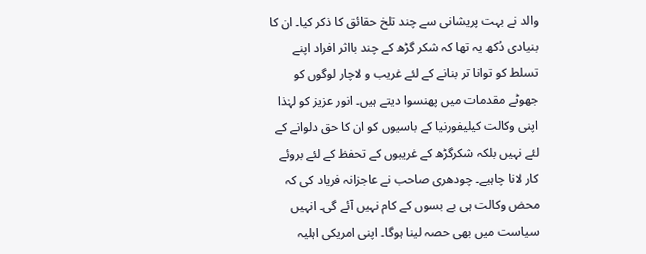والد نے بہت پریشانی سے چند تلخ حقائق کا ذکر کیا۔ ان کا بنیادی دُکھ یہ تھا کہ شکر گڑھ کے چند بااثر افراد اپنے تسلط کو توانا تر بنانے کے لئے غریب و لاچار لوگوں کو جھوٹے مقدمات میں پھنسوا دیتے ہیں۔ انور عزیز کو لہٰذا اپنی وکالت کیلیفورنیا کے باسیوں کو ان کا حق دلوانے کے لئے نہیں بلکہ شکرگڑھ کے غریبوں کے تحفظ کے لئے بروئے کار لانا چاہیے۔ چودھری صاحب نے عاجزانہ فریاد کی کہ محض وکالت ہی بے بسوں کے کام نہیں آئے گی۔ انہیں سیاست میں بھی حصہ لینا ہوگا۔ اپنی امریکی اہلیہ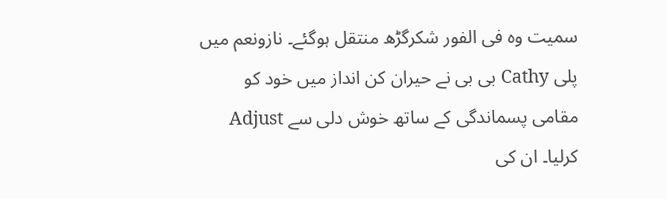سمیت وہ فی الفور شکرگڑھ منتقل ہوگئے۔ نازونعم میں پلی Cathy بی بی نے حیران کن انداز میں خود کو مقامی پسماندگی کے ساتھ خوش دلی سے Adjust کرلیا۔ ان کی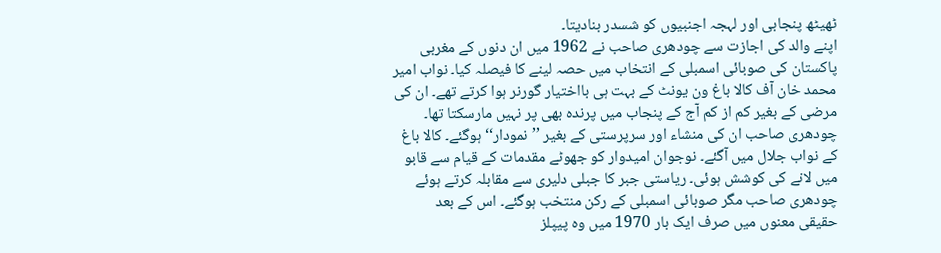ٹھیٹھ پنجابی اور لہجہ اجنبیوں کو شسدر بنادیتا۔
اپنے والد کی اجازت سے چودھری صاحب نے 1962 میں ان دنوں کے مغربی پاکستان کی صوبائی اسمبلی کے انتخاب میں حصہ لینے کا فیصلہ کیا۔ نواب امیر محمد خان آف کالا باغ ون یونٹ کے بہت ہی بااختیار گورنر ہوا کرتے تھے۔ ان کی مرضی کے بغیر کم از کم آج کے پنجاب میں پرندہ بھی پر نہیں مارسکتا تھا۔ چودھری صاحب ان کی منشاء اور سرپرستی کے بغیر ’’نمودار‘‘ ہوگئے۔ کالا باغ کے نواب جلال میں آگئے۔ نوجوان امیدوار کو جھوٹے مقدمات کے قیام سے قابو میں لانے کی کوشش ہوئی۔ ریاستی جبر کا جبلی دلیری سے مقابلہ کرتے ہوئے چودھری صاحب مگر صوبائی اسمبلی کے رکن منتخب ہوگئے۔ اس کے بعد حقیقی معنوں میں صرف ایک بار 1970 میں وہ پیپلز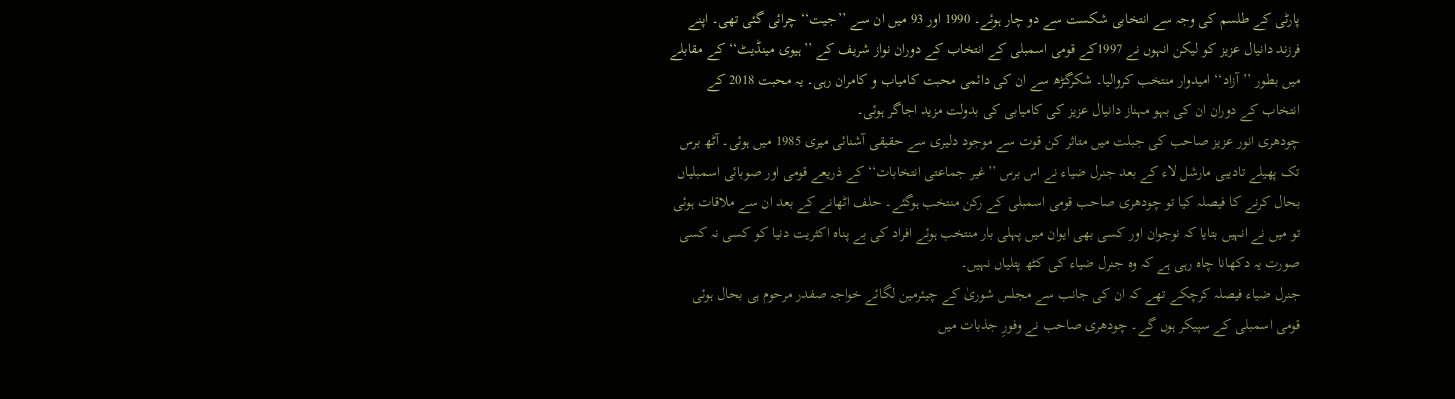پارٹی کے طلسم کی وجہ سے انتخابی شکست سے دو چار ہوئے۔ 1990 اور 93 میں ان سے ’’جیت‘‘ چرائی گئی تھی۔ اپنے فرزند دانیال عزیز کو لیکن انہوں نے 1997کے قومی اسمبلی کے انتخاب کے دوران نواز شریف کے ’’ہیوی مینڈیٹ‘‘ کے مقابلے میں بطور ’’آزاد‘‘ امیدوار منتخب کروالیا۔ شکرگڑھ سے ان کی دائمی محبت کامیاب و کامران رہی۔ یہ محبت 2018 کے انتخاب کے دوران ان کی بہو مہناز دانیال عزیز کی کامیابی کی بدولت مزید اجاگر ہوئی۔
چودھری انور عزیز صاحب کی جبلت میں متاثر کن قوت سے موجود دلیری سے حقیقی آشنائی میری 1985 میں ہوئی۔ آٹھ برس تک پھیلے تادیبی مارشل لاء کے بعد جنرل ضیاء نے اس برس ’’غیر جماعتی انتخابات‘‘ کے ذریعے قومی اور صوبائی اسمبلیاں بحال کرنے کا فیصلہ کیا تو چودھری صاحب قومی اسمبلی کے رکن منتخب ہوگئے۔ حلف اٹھانے کے بعد ان سے ملاقات ہوئی تو میں نے انہیں بتایا کہ نوجوان اور کسی بھی ایوان میں پہلی بار منتخب ہوئے افراد کی بے پناہ اکثریت دنیا کو کسی نہ کسی صورت یہ دکھانا چاہ رہی ہے کہ وہ جنرل ضیاء کی کٹھ پتلیاں نہیں۔
جنرل ضیاء فیصلہ کرچکے تھے کہ ان کی جانب سے مجلس شوریٰ کے چیئرمین لگائے خواجہ صفدر مرحوم ہی بحال ہوئی قومی اسمبلی کے سپیکر ہوں گے۔ چودھری صاحب نے وفورِ جذبات میں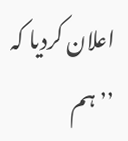اعلان کردیا کہ ’’ہم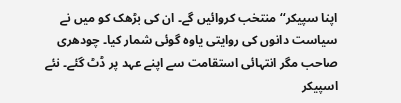اپنا سپیکر‘‘ منتخب کروائیں گے۔ ان کی بڑھک کو میں نے سیاست دانوں کی روایتی یاوہ گوئی شمار کیا۔ چودھری صاحب مگر انتہائی استقامت سے اپنے عہد پر ڈٹ گئے۔ نئے اسپیکر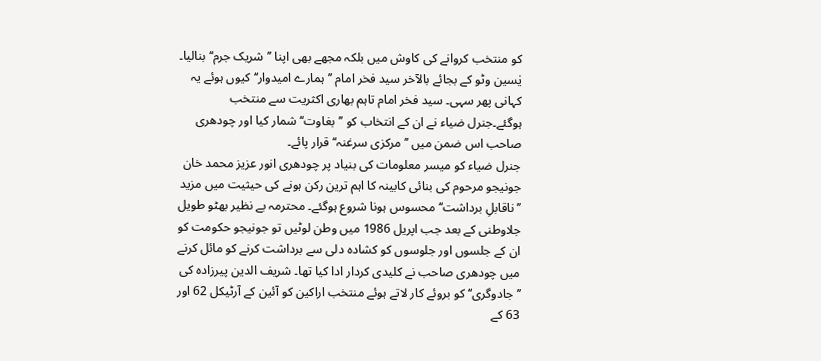کو منتخب کروانے کی کاوش میں بلکہ مجھے بھی اپنا ’’شریک جرم‘‘ بنالیا۔ یٰسین وٹو کے بجائے بالآخر سید فخر امام ’’ہمارے امیدوار‘‘ کیوں ہوئے یہ کہانی پھر سہی۔ سید فخر امام تاہم بھاری اکثریت سے منتخب ہوگئے۔جنرل ضیاء نے ان کے انتخاب کو ’’بغاوت‘‘ شمار کیا اور چودھری صاحب اس ضمن میں ’’مرکزی سرغنہ‘‘ قرار پائے۔
جنرل ضیاء کو میسر معلومات کی بنیاد پر چودھری انور عزیز محمد خان جونیجو مرحوم کی بنائی کابینہ کا اہم ترین رکن ہونے کی حیثیت میں مزید ’’ناقابلِ برداشت‘‘ محسوس ہونا شروع ہوگئے۔ محترمہ بے نظیر بھٹو طویل جلاوطنی کے بعد جب اپریل 1986 میں وطن لوٹیں تو جونیجو حکومت کو ان کے جلسوں اور جلوسوں کو کشادہ دلی سے برداشت کرنے کو مائل کرنے میں چودھری صاحب نے کلیدی کردار ادا کیا تھا۔ شریف الدین پیرزادہ کی ’’جادوگری‘‘ کو بروئے کار لاتے ہوئے منتخب اراکین کو آئین کے آرٹیکل 62 اور 63 کے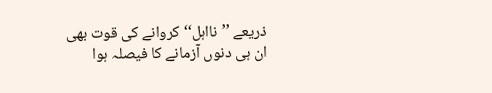ذریعے ’’نااہل‘‘ کروانے کی قوت بھی ان ہی دنوں آزمانے کا فیصلہ ہوا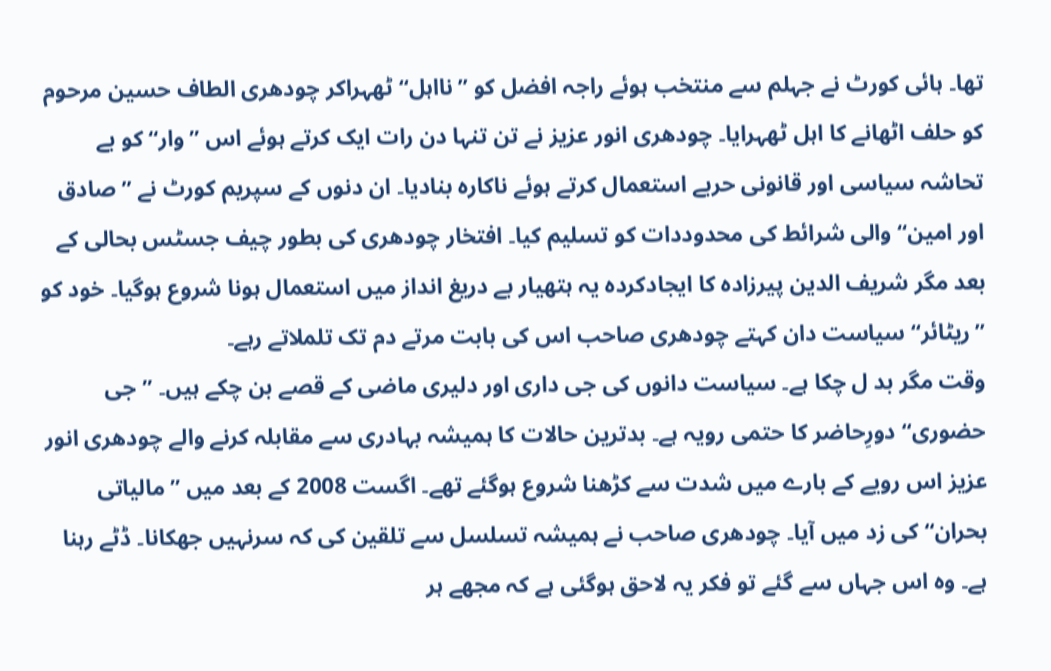تھا۔ ہائی کورٹ نے جہلم سے منتخب ہوئے راجہ افضل کو ’’نااہل‘‘ ٹھہراکر چودھری الطاف حسین مرحوم کو حلف اٹھانے کا اہل ٹھہرایا۔ چودھری انور عزیز نے تن تنہا دن رات ایک کرتے ہوئے اس ’’وار‘‘ کو بے تحاشہ سیاسی اور قانونی حربے استعمال کرتے ہوئے ناکارہ بنادیا۔ ان دنوں کے سپریم کورٹ نے ’’صادق اور امین‘‘ والی شرائط کی محدوددات کو تسلیم کیا۔ افتخار چودھری کی بطور چیف جسٹس بحالی کے بعد مگر شریف الدین پیرزادہ کا ایجادکردہ یہ ہتھیار بے دریغ انداز میں استعمال ہونا شروع ہوگیا۔ خود کو ’’ریٹائر‘‘ سیاست دان کہتے چودھری صاحب اس کی بابت مرتے دم تک تلملاتے رہے۔
وقت مگر بد ل چکا ہے۔ سیاست دانوں کی جی داری اور دلیری ماضی کے قصے بن چکے ہیں۔ ’’جی حضوری‘‘ دورِحاضر کا حتمی رویہ ہے۔ بدترین حالات کا ہمیشہ بہادری سے مقابلہ کرنے والے چودھری انور عزیز اس رویے کے بارے میں شدت سے کڑھنا شروع ہوگئے تھے۔ اگست 2008 کے بعد میں ’’مالیاتی بحران‘‘ کی زد میں آیا۔ چودھری صاحب نے ہمیشہ تسلسل سے تلقین کی کہ سرنہیں جھکانا۔ ڈٹے رہنا ہے۔ وہ اس جہاں سے گئے تو فکر یہ لاحق ہوگئی ہے کہ مجھے ہر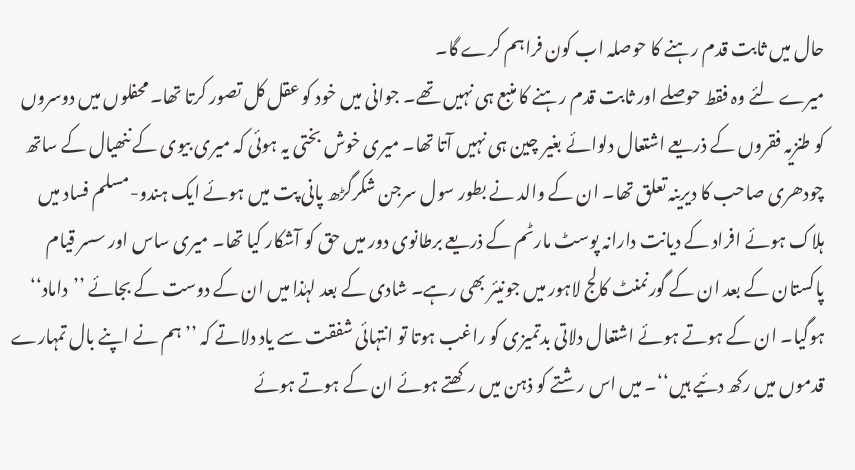حال میں ثابت قدم رہنے کا حوصلہ اب کون فراہم کرے گا۔
میرے لئے وہ فقط حوصلے اور ثابت قدم رہنے کا منبع ہی نہیں تھے۔ جوانی میں خود کو عقل کل تصور کرتا تھا۔ محفلوں میں دوسروں کو طنزیہ فقروں کے ذریعے اشتعال دلوائے بغیر چین ہی نہیں آتا تھا۔ میری خوش بختی یہ ہوئی کہ میری بیوی کے ننھیال کے ساتھ چودھری صاحب کا دیرینہ تعلق تھا۔ ان کے والد نے بطور سول سرجن شکرگڑھ پانی پت میں ہوئے ایک ہندو-مسلم فساد میں ہلاک ہوئے افراد کے دیانت دارانہ پوسٹ مارٹم کے ذریعے برطانوی دور میں حق کو آشکار کیا تھا۔ میری ساس اور سسر قیام پاکستان کے بعد ان کے گورنمنٹ کالج لاہور میں جونیئر بھی رہے۔ شادی کے بعد لہٰذا میں ان کے دوست کے بجائے ’’داماد‘‘ ہوگیا۔ ان کے ہوتے ہوئے اشتعال دلاتی بدتمیزی کو راغب ہوتا تو انتہائی شفقت سے یاد دلاتے کہ ’’ہم نے اپنے بال تمہارے قدموں میں رکھ دئیے ہیں‘‘۔ میں اس رشتے کو ذہن میں رکھتے ہوئے ان کے ہوتے ہوئے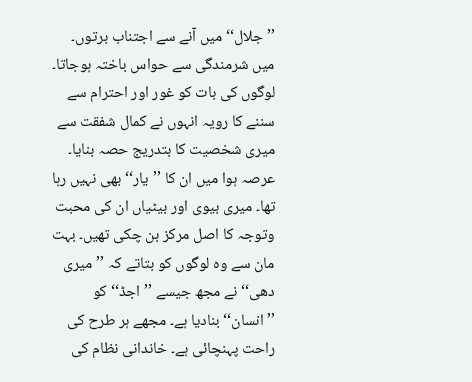’’جلال‘‘ میں آنے سے اجتناب برتوں۔ میں شرمندگی سے حواس باختہ ہوجاتا۔ لوگوں کی بات کو غور اور احترام سے سننے کا رویہ انہوں نے کمال شفقت سے میری شخصیت کا بتدریج حصہ بنایا۔ عرصہ ہوا میں ان کا ’’یار‘‘ بھی نہیں رہا تھا۔ میری بیوی اور بیٹیاں ان کی محبت وتوجہ کا اصل مرکز بن چکی تھیں۔ بہت مان سے وہ لوگوں کو بتاتے کہ ’’میری دھی‘‘ نے مجھ جیسے ’’اجڈ‘‘ کو ’’انسان‘‘ بنادیا ہے۔ مجھے ہر طرح کی راحت پہنچائی ہے۔ خاندانی نظام کی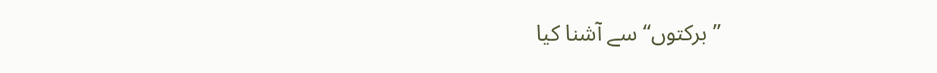’’برکتوں‘‘ سے آشنا کیا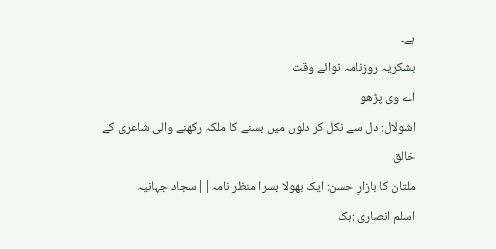ہے۔
بشکریہ روزنامہ نوائے وقت
اے وی پڑھو
اشولال: دل سے نکل کر دلوں میں بسنے کا ملکہ رکھنے والی شاعری کے خالق
ملتان کا بازارِ حسن: ایک بھولا بسرا منظر نامہ||سجاد جہانیہ
اسلم انصاری :ہک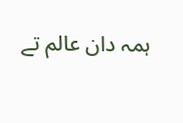ہمہ دان عالم تے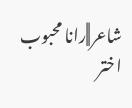شاعر||رانا محبوب اختر